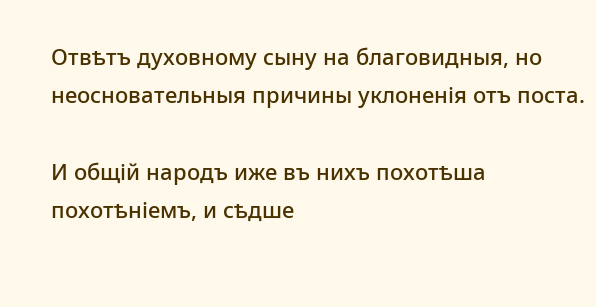Отвѣтъ духовному сыну на благовидныя, но неосновательныя причины уклоненія отъ поста.

И общій народъ иже въ нихъ похотѣша похотѣніемъ, и сѣдше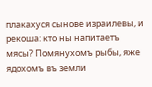плакахуся сынове израилевы, и рекоша: кто ны напитаетъ мясы? Помянухомъ рыбы, яже ядохомъ въ земли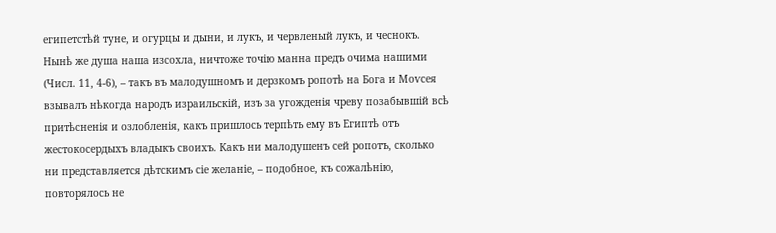египетстѣй туне, и огурцы и дыни, и лукъ, и червленый лукъ, и чеснокъ. Нынѣ же душа наша изсохла, ничтоже точію манна предъ очима нашими (Числ. 11, 4-6), – такъ въ малодушномъ и дерзкомъ ропотѣ на Бога и Моѵсея взывалъ нѣкогда народъ израильскій, изъ за угожденія чреву позабывшій всѣ притѣсненія и озлобленія, какъ пришлось терпѣть ему въ Египтѣ отъ жестокосердыхъ владыкъ своихъ. Какъ ни малодушенъ сей ропотъ, сколько ни представляется дѣтскимъ сіе желаніе, – подобное, къ сожалѣнію, повторялось не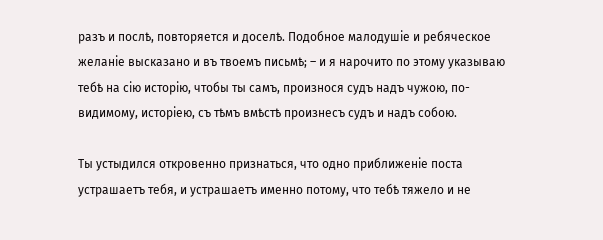разъ и послѣ, повторяется и доселѣ. Подобное малодушіе и ребяческое желаніе высказано и въ твоемъ письмѣ; – и я нарочито по этому указываю тебѣ на сію исторію, чтобы ты самъ, произнося судъ надъ чужою, по-видимому, исторіею, съ тѣмъ вмѣстѣ произнесъ судъ и надъ собою.

Ты устыдился откровенно признаться, что одно приближеніе поста устрашаетъ тебя, и устрашаетъ именно потому, что тебѣ тяжело и не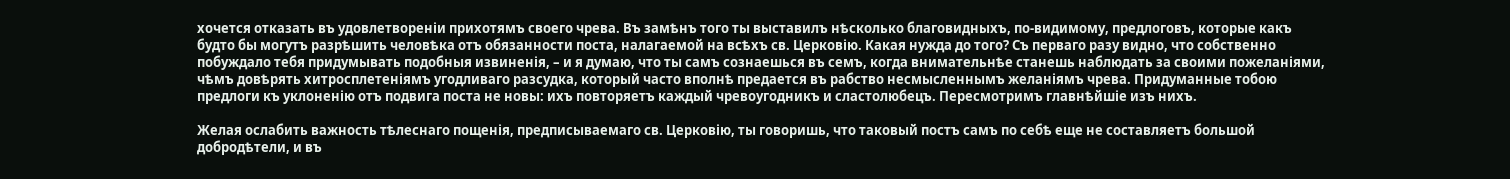хочется отказать въ удовлетвореніи прихотямъ своего чрева. Въ замѣнъ того ты выставилъ нѣсколько благовидныхъ, по-видимому, предлоговъ, которые какъ будто бы могутъ разрѣшить человѣка отъ обязанности поста, налагаемой на всѣхъ св. Церковію. Какая нужда до того? Съ перваго разу видно, что собственно побуждало тебя придумывать подобныя извиненія, – и я думаю, что ты самъ сознаешься въ семъ, когда внимательнѣе станешь наблюдать за своими пожеланіями, чѣмъ довѣрять хитросплетеніямъ угодливаго разсудка, который часто вполнѣ предается въ рабство несмысленнымъ желаніямъ чрева. Придуманные тобою предлоги къ уклоненію отъ подвига поста не новы: ихъ повторяетъ каждый чревоугодникъ и сластолюбецъ. Пересмотримъ главнѣйшіе изъ нихъ.

Желая ослабить важность тѣлеснаго пощенія, предписываемаго св. Церковію, ты говоришь, что таковый постъ самъ по себѣ еще не составляетъ большой добродѣтели, и въ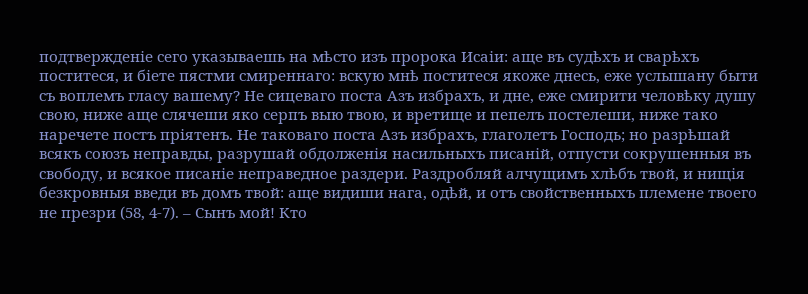подтвержденіе сего указываешь на мѣсто изъ пророка Исаіи: аще въ судѣхъ и сварѣхъ поститеся, и біете пястми смиреннаго: вскую мнѣ поститеся якоже днесь, еже услышану быти съ воплемъ гласу вашему? Не сицеваго поста Азъ избрахъ, и дне, еже смирити человѣку душу свою, ниже аще слячеши яко серпъ выю твою, и вретище и пепелъ постелеши, ниже тако наречете постъ пріятенъ. Не таковаго поста Азъ избрахъ, глаголетъ Господь; но разрѣшай всякъ союзъ неправды, разрушай обдолженія насильныхъ писаній, отпусти сокрушенныя въ свободу, и всякое писаніе неправедное раздери. Раздробляй алчущимъ хлѣбъ твой, и нищія безкровныя введи въ домъ твой: аще видиши нага, одѣй, и отъ свойственныхъ племене твоего не презри (58, 4-7). – Сынъ мой! Кто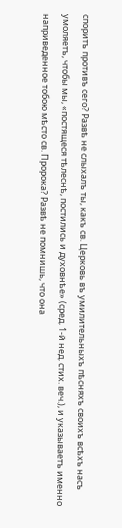споритъ противъ сего? Развѣ не слыхалъ ты, какъ св. Церковь въ умилительныхъ пѣсняхъ своихъ всѣхъ насъ умоляетъ, чтобы мы, «постящеся тѣлеснѣ, постились и духовнѣе» (сред. 1-й нед. стих. веч.), и указываетъ именно наприведенное тобою мѣсто св. Пророка? Развѣ не помнишь, что она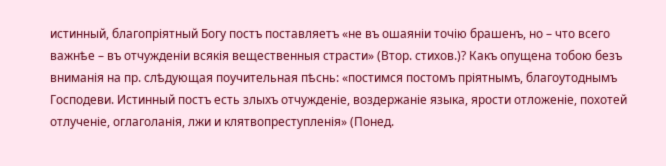истинный, благопріятный Богу постъ поставляетъ «не въ ошаяніи точію брашенъ, но – что всего важнѣе – въ отчужденіи всякія вещественныя страсти» (Втор. стихов.)? Какъ опущена тобою безъ вниманія на пр. слѣдующая поучительная пѣснь: «постимся постомъ пріятнымъ, благоутоднымъ Господеви. Истинный постъ есть злыхъ отчужденіе, воздержаніе языка, ярости отложеніе, похотей отлученіе, оглаголанія, лжи и клятвопреступленія» (Понед.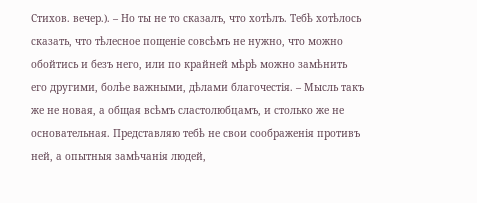Стихов. вечер.). – Но ты не то сказалъ, что хотѣлъ. Тебѣ хотѣлось сказать, что тѣлесное пощеніе совсѣмъ не нужно, что можно обойтись и безъ него, или по крайней мѣрѣ можно замѣнить его другими, болѣе важными, дѣлами благочестія. – Мысль такъ же не новая, а общая всѣмъ сластолюбцамъ, и столько же не основательная. Представляю тебѣ не свои соображенія противъ ней, а опытныя замѣчанія людей,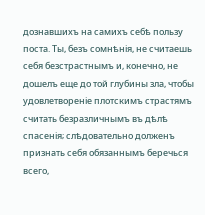дознавшихъ на самихъ себѣ пользу поста. Ты, безъ сомнѣнія, не считаешь себя безстрастнымъ и, конечно, не дошелъ еще до той глубины зла, чтобы удовлетвореніе плотскимъ страстямъ считать безразличнымъ въ дѣлѣ спасенія; слѣдовательно долженъ признать себя обязаннымъ беречься всего,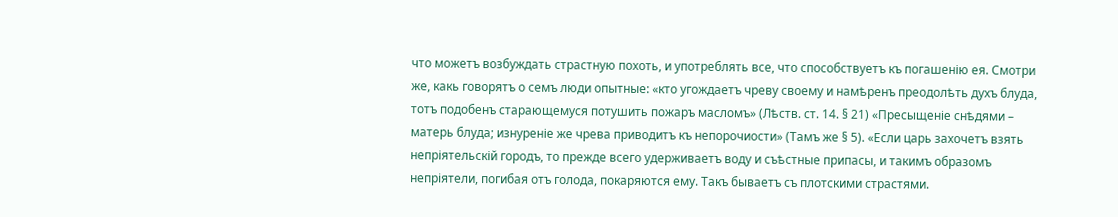что можетъ возбуждать страстную похоть, и употреблять все, что способствуетъ къ погашенію ея. Смотри же, какь говорятъ о семъ люди опытные: «кто угождаетъ чреву своему и намѣренъ преодолѣть духъ блуда, тотъ подобенъ старающемуся потушить пожаръ масломъ» (Лѣств. ст. 14. § 21) «Пресыщеніе снѣдями – матерь блуда; изнуреніе же чрева приводитъ къ непорочиости» (Тамъ же § 5). «Если царь захочетъ взять непріятельскій городъ, то прежде всего удерживаетъ воду и съѣстные припасы, и такимъ образомъ непріятели, погибая отъ голода, покаряются ему. Такъ бываетъ съ плотскими страстями.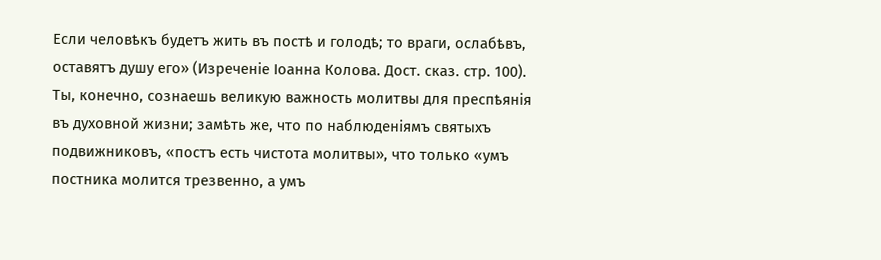Если человѣкъ будетъ жить въ постѣ и голодѣ; то враги, ослабѣвъ, оставятъ душу его» (Изреченіе Іоанна Колова. Дост. сказ. стр. 100). Ты, конечно, сознаешь великую важность молитвы для преспѣянія въ духовной жизни; замѣть же, что по наблюденіямъ святыхъ подвижниковъ, «постъ есть чистота молитвы», что только «умъ постника молится трезвенно, а умъ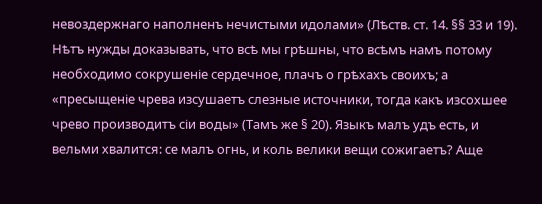невоздержнаго наполненъ нечистыми идолами» (Лѣств. ст. 14. §§ 33 и 19). Нѣтъ нужды доказывать, что всѣ мы грѣшны, что всѣмъ намъ потому необходимо сокрушеніе сердечное, плачъ о грѣхахъ своихъ; а «пресыщеніе чрева изсушаетъ слезные источники, тогда какъ изсохшее чрево производитъ сіи воды» (Тамъ же § 20). Языкъ малъ удъ есть, и вельми хвалится: се малъ огнь, и коль велики вещи сожигаетъ? Аще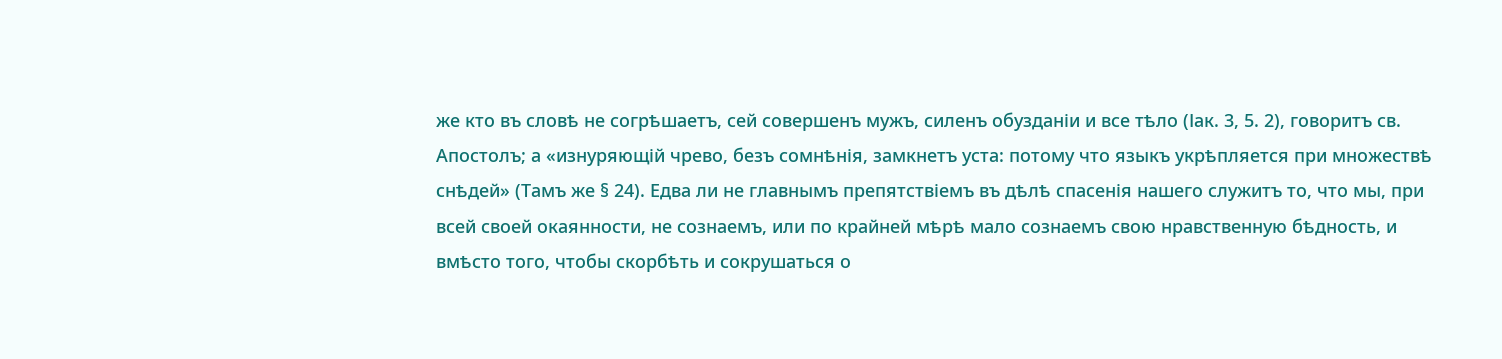же кто въ словѣ не согрѣшаетъ, сей совершенъ мужъ, силенъ обузданіи и все тѣло (Іак. 3, 5. 2), говоритъ св. Апостолъ; а «изнуряющій чрево, безъ сомнѣнія, замкнетъ уста: потому что языкъ укрѣпляется при множествѣ снѣдей» (Тамъ же § 24). Едва ли не главнымъ препятствіемъ въ дѣлѣ спасенія нашего служитъ то, что мы, при всей своей окаянности, не сознаемъ, или по крайней мѣрѣ мало сознаемъ свою нравственную бѣдность, и вмѣсто того, чтобы скорбѣть и сокрушаться о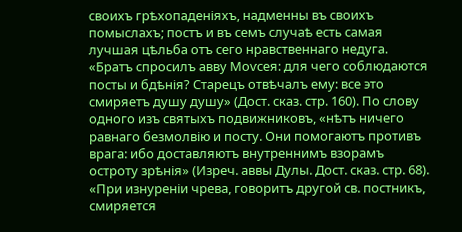своихъ грѣхопаденіяхъ, надменны въ своихъ помыслахъ; постъ и въ семъ случаѣ есть самая лучшая цѣльба отъ сего нравственнаго недуга. «Братъ спросилъ авву Моѵсея: для чего соблюдаются посты и бдѣнія? Старецъ отвѣчалъ ему: все это смиряетъ душу душу» (Дост. сказ. стр. 160). По слову одного изъ святыхъ подвижниковъ, «нѣтъ ничего равнаго безмолвію и посту. Они помогаютъ противъ врага: ибо доставляютъ внутреннимъ взорамъ остроту зрѣнія» (Изреч. аввы Дулы. Дост. сказ. стр. 68). «При изнуреніи чрева, говоритъ другой св. постникъ, смиряется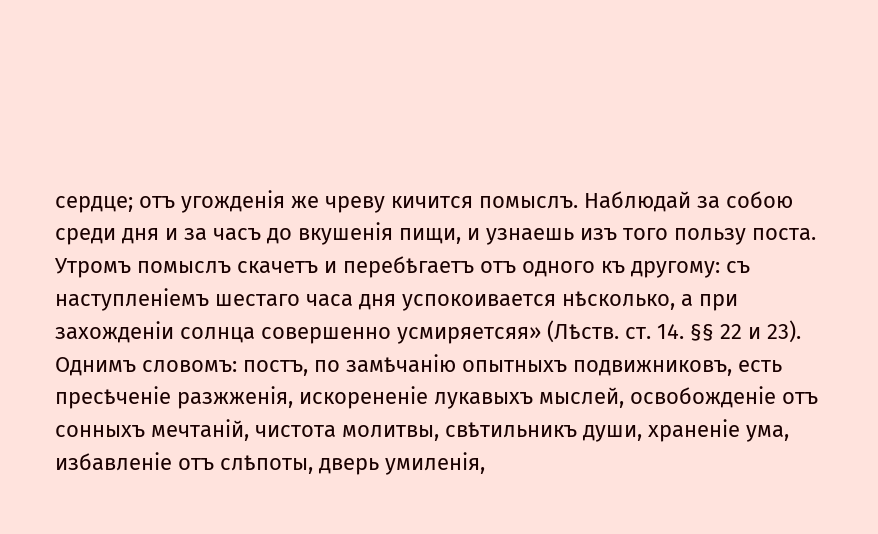сердце; отъ угожденія же чреву кичится помыслъ. Наблюдай за собою среди дня и за часъ до вкушенія пищи, и узнаешь изъ того пользу поста. Утромъ помыслъ скачетъ и перебѣгаетъ отъ одного къ другому: съ наступленіемъ шестаго часа дня успокоивается нѣсколько, а при захожденіи солнца совершенно усмиряетсяя» (Лѣств. ст. 14. §§ 22 и 23). Однимъ словомъ: постъ, по замѣчанію опытныхъ подвижниковъ, есть пресѣченіе разжженія, искорененіе лукавыхъ мыслей, освобожденіе отъ сонныхъ мечтаній, чистота молитвы, свѣтильникъ души, храненіе ума, избавленіе отъ слѣпоты, дверь умиленія,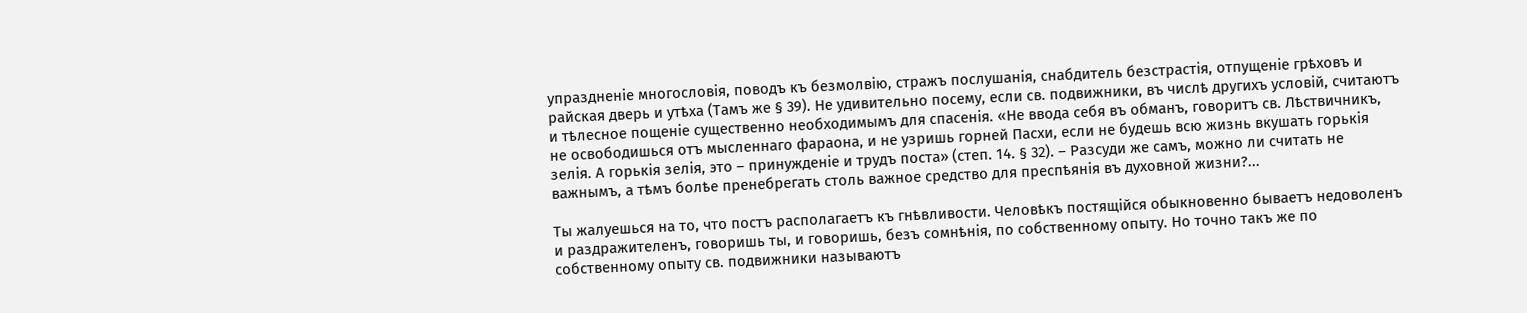упраздненіе многословія, поводъ къ безмолвію, стражъ послушанія, снабдитель безстрастія, отпущеніе грѣховъ и райская дверь и утѣха (Тамъ же § 39). Не удивительно посему, если св. подвижники, въ числѣ другихъ условій, считаютъ и тѣлесное пощеніе существенно необходимымъ для спасенія. «Не ввода себя въ обманъ, говоритъ св. Лѣствичникъ, не освободишься отъ мысленнаго фараона, и не узришь горней Пасхи, если не будешь всю жизнь вкушать горькія зелія. А горькія зелія, это – принужденіе и трудъ поста» (степ. 14. § 32). – Разсуди же самъ, можно ли считать не важнымъ, а тѣмъ болѣе пренебрегать столь важное средство для преспѣянія въ духовной жизни?...

Ты жалуешься на то, что постъ располагаетъ къ гнѣвливости. Человѣкъ постящійся обыкновенно бываетъ недоволенъ и раздражителенъ, говоришь ты, и говоришь, безъ сомнѣнія, по собственному опыту. Но точно такъ же по собственному опыту св. подвижники называютъ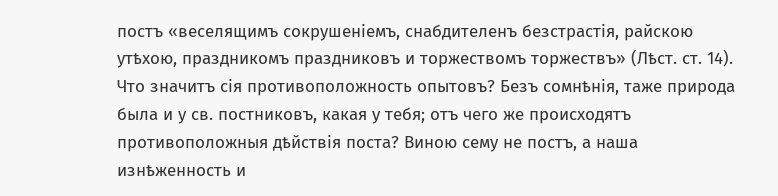постъ «веселящимъ сокрушеніемъ, снабдителенъ безстрастія, райскою утѣхою, праздникомъ праздниковъ и торжествомъ торжествъ» (Лѣст. ст. 14). Что значитъ сія противоположность опытовъ? Безъ сомнѣнія, таже природа была и у св. постниковъ, какая у тебя; отъ чего же происходятъ противоположныя дѣйствія поста? Виною сему не постъ, а наша изнѣженность и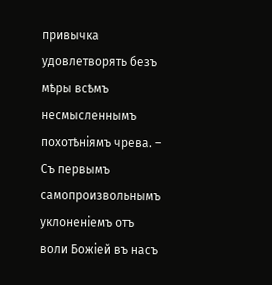привычка удовлетворять безъ мѣры всѣмъ несмысленнымъ похотѣніямъ чрева. – Съ первымъ самопроизвольнымъ уклоненіемъ отъ воли Божіей въ насъ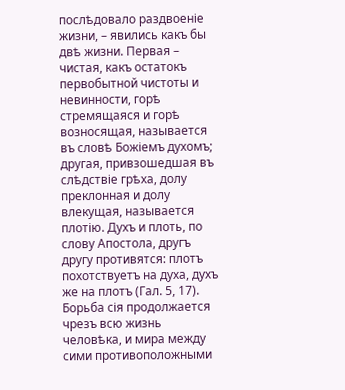послѣдовало раздвоеніе жизни, – явились какъ бы двѣ жизни. Первая – чистая, какъ остатокъ первобытной чистоты и невинности, горѣ стремящаяся и горѣ возносящая, называется въ словѣ Божіемъ духомъ; другая, привзошедшая въ слѣдствіе грѣха, долу преклонная и долу влекущая, называется плотію. Духъ и плоть, по слову Апостола, другъ другу противятся: плотъ похотствуетъ на духа, духъ же на плотъ (Гал. 5, 17). Борьба сія продолжается чрезъ всю жизнь человѣка, и мира между сими противоположными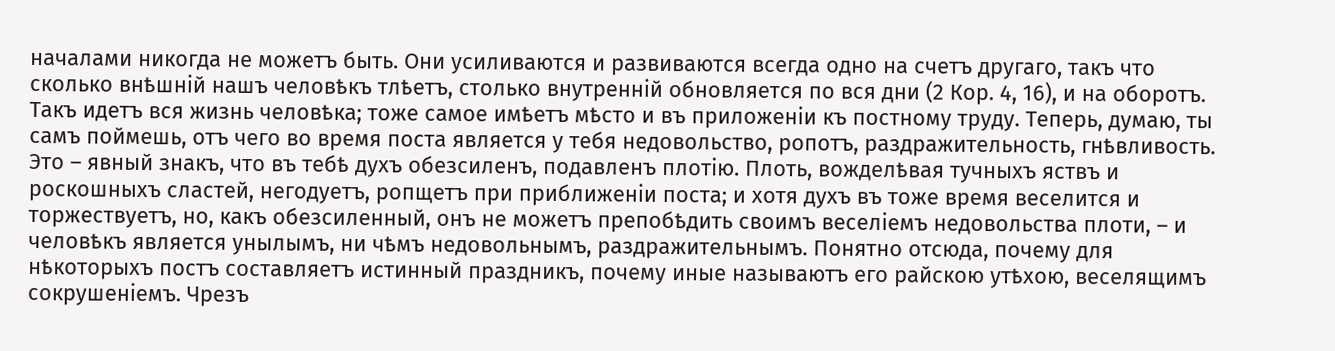началами никогда не можетъ быть. Они усиливаются и развиваются всегда одно на счетъ другаго, такъ что сколько внѣшній нашъ человѣкъ тлѣетъ, столько внутренній обновляется по вся дни (2 Кор. 4, 16), и на оборотъ. Такъ идетъ вся жизнь человѣка; тоже самое имѣетъ мѣсто и въ приложеніи къ постному труду. Теперь, думаю, ты самъ поймешь, отъ чего во время поста является у тебя недовольство, ропотъ, раздражительность, гнѣвливость. Это – явный знакъ, что въ тебѣ духъ обезсиленъ, подавленъ плотію. Плоть, вожделѣвая тучныхъ яствъ и роскошныхъ сластей, негодуетъ, ропщетъ при приближеніи поста; и хотя духъ въ тоже время веселится и торжествуетъ, но, какъ обезсиленный, онъ не можетъ препобѣдить своимъ веселіемъ недовольства плоти, – и человѣкъ является унылымъ, ни чѣмъ недовольнымъ, раздражительнымъ. Понятно отсюда, почему для нѣкоторыхъ постъ составляетъ истинный праздникъ, почему иные называютъ его райскою утѣхою, веселящимъ сокрушеніемъ. Чрезъ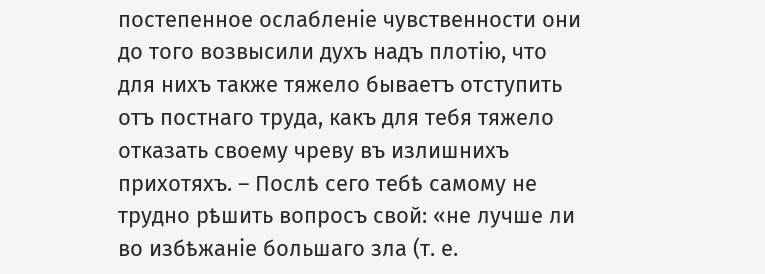постепенное ослабленіе чувственности они до того возвысили духъ надъ плотію, что для нихъ также тяжело бываетъ отступить отъ постнаго труда, какъ для тебя тяжело отказать своему чреву въ излишнихъ прихотяхъ. – Послѣ сего тебѣ самому не трудно рѣшить вопросъ свой: «не лучше ли во избѣжаніе большаго зла (т. е.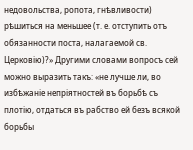недовольства, ропота, гнѣвливости) рѣшиться на меньшее (т. е. отступить отъ обязанности поста, налагаемой св. Церковію)?» Другими словами вопросъ сей можно выразить такъ: «не лучше ли, во избѣжаніе непріятностей въ борьбѣ съ плотію, отдаться въ рабство ей безъ всякой борьбы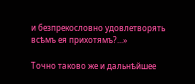и безпрекословно удовлетворять всѣмъ ея прихотямъ?...»

Точно таково же и дальнѣйшее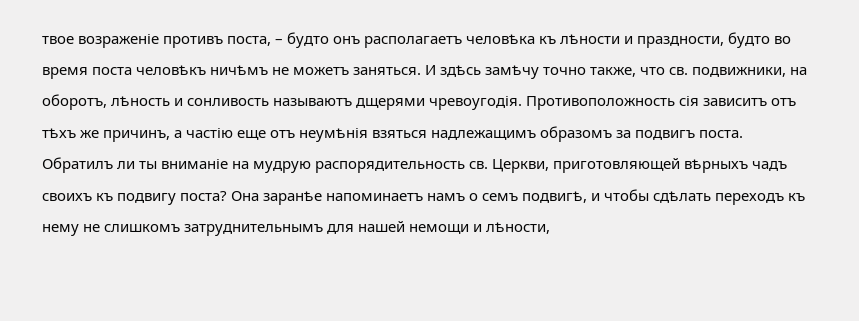твое возраженіе противъ поста, – будто онъ располагаетъ человѣка къ лѣности и праздности, будто во время поста человѣкъ ничѣмъ не можетъ заняться. И здѣсь замѣчу точно также, что св. подвижники, на оборотъ, лѣность и сонливость называютъ дщерями чревоугодія. Противоположность сія зависитъ отъ тѣхъ же причинъ, а частію еще отъ неумѣнія взяться надлежащимъ образомъ за подвигъ поста. Обратилъ ли ты вниманіе на мудрую распорядительность св. Церкви, приготовляющей вѣрныхъ чадъ своихъ къ подвигу поста? Она заранѣе напоминаетъ намъ о семъ подвигѣ, и чтобы сдѣлать переходъ къ нему не слишкомъ затруднительнымъ для нашей немощи и лѣности,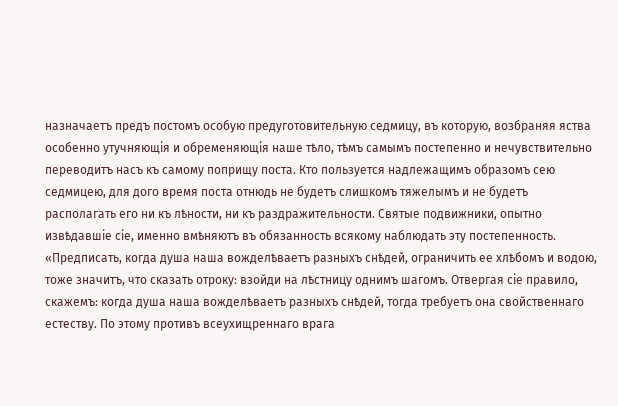назначаетъ предъ постомъ особую предуготовительную седмицу, въ которую, возбраняя яства особенно утучняющія и обременяющія наше тѣло, тѣмъ самымъ постепенно и нечувствительно переводитъ насъ къ самому поприщу поста. Кто пользуется надлежащимъ образомъ сею седмицею, для дого время поста отнюдь не будетъ слишкомъ тяжелымъ и не будетъ располагать его ни къ лѣности, ни къ раздражительности. Святые подвижники, опытно извѣдавшіе сіе, именно вмѣняютъ въ обязанность всякому наблюдать эту постепенность. «Предписать, когда душа наша вожделѣваетъ разныхъ снѣдей, ограничить ее хлѣбомъ и водою, тоже значитъ, что сказать отроку: взойди на лѣстницу однимъ шагомъ. Отвергая сіе правило, скажемъ: когда душа наша вожделѣваетъ разныхъ снѣдей, тогда требуетъ она свойственнаго естеству. По этому противъ всеухищреннаго врага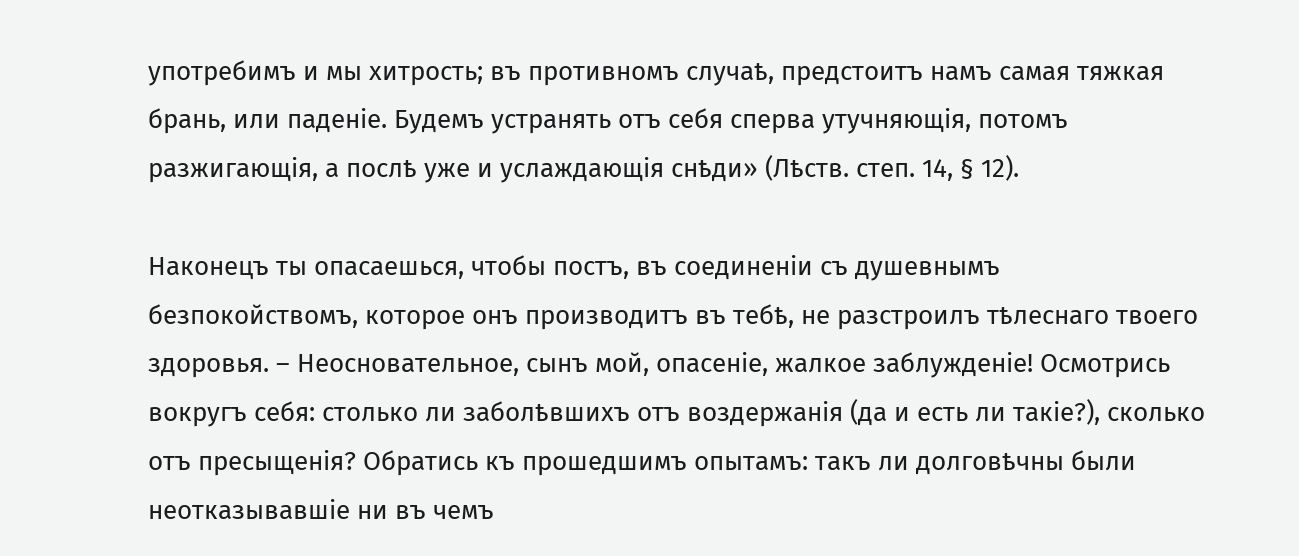употребимъ и мы хитрость; въ противномъ случаѣ, предстоитъ намъ самая тяжкая брань, или паденіе. Будемъ устранять отъ себя сперва утучняющія, потомъ разжигающія, а послѣ уже и услаждающія снѣди» (Лѣств. степ. 14, § 12).

Наконецъ ты опасаешься, чтобы постъ, въ соединеніи съ душевнымъ безпокойствомъ, которое онъ производитъ въ тебѣ, не разстроилъ тѣлеснаго твоего здоровья. – Неосновательное, сынъ мой, опасеніе, жалкое заблужденіе! Осмотрись вокругъ себя: столько ли заболѣвшихъ отъ воздержанія (да и есть ли такіе?), сколько отъ пресыщенія? Обратись къ прошедшимъ опытамъ: такъ ли долговѣчны были неотказывавшіе ни въ чемъ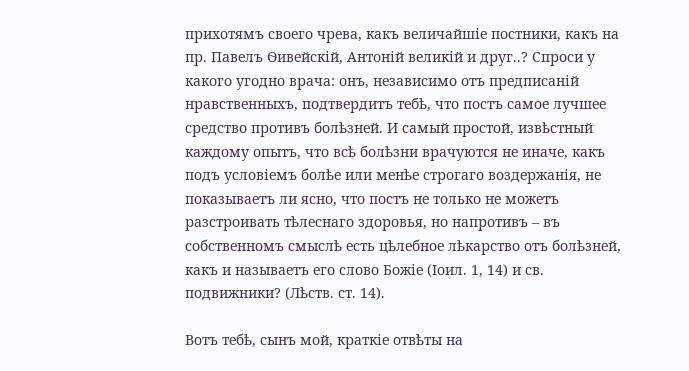прихотямъ своего чрева, какъ величайшіе постники, какъ на пр. Павелъ Ѳивейскій, Антоній великій и друг..? Спроси у какого угодно врача: онъ, независимо отъ предписаній нравственныхъ, подтвердитъ тебѣ, что постъ самое лучшее средство противъ болѣзней. И самый простой, извѣстный каждому опытъ, что всѣ болѣзни врачуются не иначе, какъ подъ условіемъ болѣе или менѣе строгаго воздержанія, не показываетъ ли ясно, что постъ не только не можетъ разстроивать тѣлеснаго здоровья, но напротивъ – въ собственномъ смыслѣ есть цѣлебное лѣкарство отъ болѣзней, какъ и называетъ его слово Божіе (Іоил. 1, 14) и св. подвижники? (Лѣств. ст. 14).

Вотъ тебѣ, сынъ мой, краткіе отвѣты на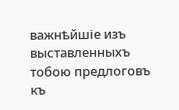важнѣйшіе изъ выставленныхъ тобою предлоговъ къ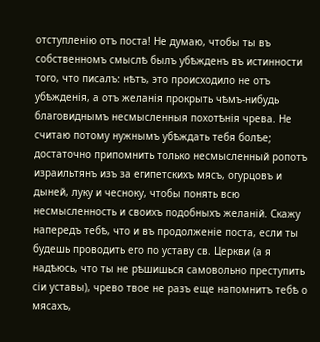отступленію отъ поста! Не думаю, чтобы ты въ собственномъ смыслѣ былъ убѣжденъ въ истинности того, что писалъ: нѣтъ, это происходило не отъ убѣжденія, а отъ желанія прокрыть чѣмъ-нибудь благовиднымъ несмысленныя похотѣнія чрева. Не считаю потому нужнымъ убѣждать тебя болѣе; достаточно припомнить только несмысленный ропотъ израильтянъ изъ за египетскихъ мясъ, огурцовъ и дыней, луку и чесноку, чтобы понять всю несмысленность и своихъ подобныхъ желаній. Скажу напередъ тебѣ, что и въ продолженіе поста, если ты будешь проводить его по уставу св. Церкви (а я надѣюсь, что ты не рѣшишься самовольно преступить сіи уставы), чрево твое не разъ еще напомнитъ тебѣ о мясахъ,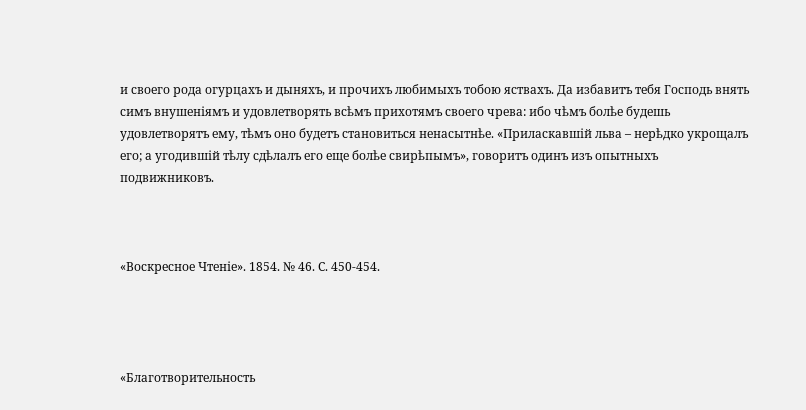и своего рода огурцахъ и дыняхъ, и прочихъ любимыхъ тобою яствахъ. Да избавитъ тебя Господь внять симъ внушеніямъ и удовлетворять всѣмъ прихотямъ своего чрева: ибо чѣмъ болѣе будешь удовлетворятъ ему, тѣмъ оно будетъ становиться ненасытнѣе. «Приласкавшій льва – нерѣдко укрощалъ его; а угодившій тѣлу сдѣлалъ его еще болѣе свирѣпымъ», говоритъ одинъ изъ опытныхъ подвижниковъ.



«Воскресное Чтеніе». 1854. № 46. С. 450-454.




«Благотворительность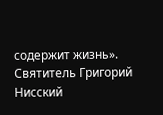содержит жизнь».
Святитель Григорий Нисский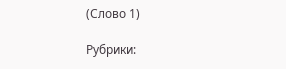(Слово 1)

Рубрики: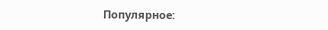Популярное: